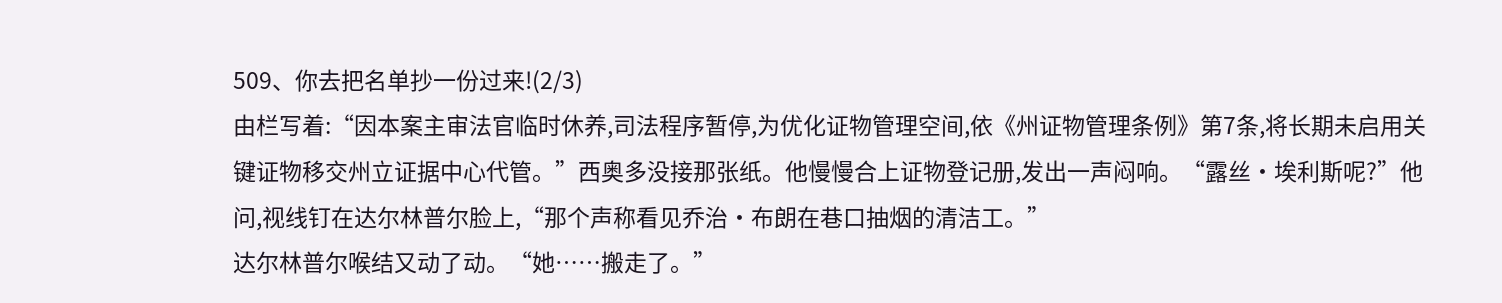509、你去把名单抄一份过来!(2/3)
由栏写着:“因本案主审法官临时休养,司法程序暂停,为优化证物管理空间,依《州证物管理条例》第7条,将长期未启用关键证物移交州立证据中心代管。”西奥多没接那张纸。他慢慢合上证物登记册,发出一声闷响。“露丝·埃利斯呢?”他问,视线钉在达尔林普尔脸上,“那个声称看见乔治·布朗在巷口抽烟的清洁工。”
达尔林普尔喉结又动了动。“她……搬走了。”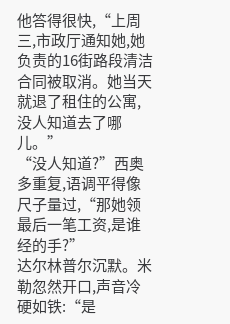他答得很快,“上周三,市政厅通知她,她负责的16街路段清洁合同被取消。她当天就退了租住的公寓,没人知道去了哪儿。”
“没人知道?”西奥多重复,语调平得像尺子量过,“那她领最后一笔工资,是谁经的手?”
达尔林普尔沉默。米勒忽然开口,声音冷硬如铁:“是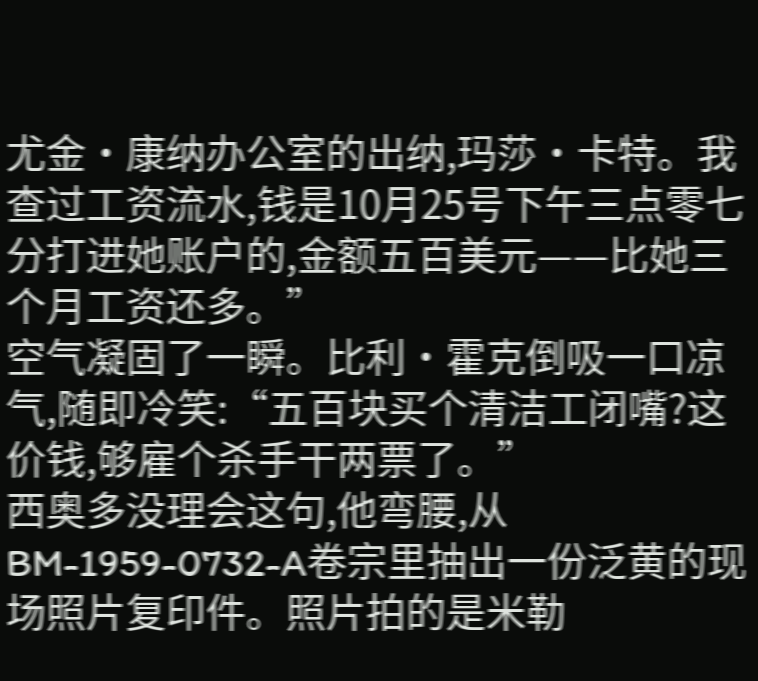尤金·康纳办公室的出纳,玛莎·卡特。我查过工资流水,钱是10月25号下午三点零七分打进她账户的,金额五百美元——比她三个月工资还多。”
空气凝固了一瞬。比利·霍克倒吸一口凉气,随即冷笑:“五百块买个清洁工闭嘴?这价钱,够雇个杀手干两票了。”
西奥多没理会这句,他弯腰,从BM-1959-0732-A卷宗里抽出一份泛黄的现场照片复印件。照片拍的是米勒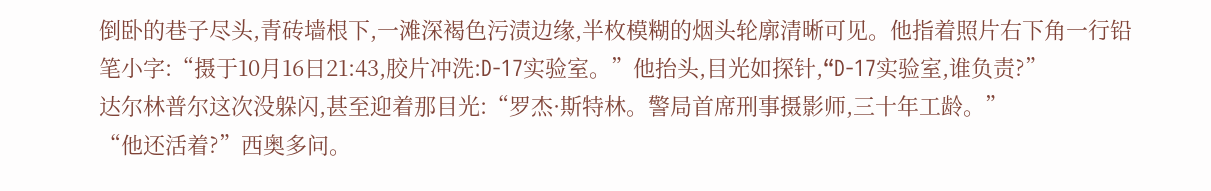倒卧的巷子尽头,青砖墙根下,一滩深褐色污渍边缘,半枚模糊的烟头轮廓清晰可见。他指着照片右下角一行铅笔小字:“摄于10月16日21:43,胶片冲洗:D-17实验室。”他抬头,目光如探针,“D-17实验室,谁负责?”
达尔林普尔这次没躲闪,甚至迎着那目光:“罗杰·斯特林。警局首席刑事摄影师,三十年工龄。”
“他还活着?”西奥多问。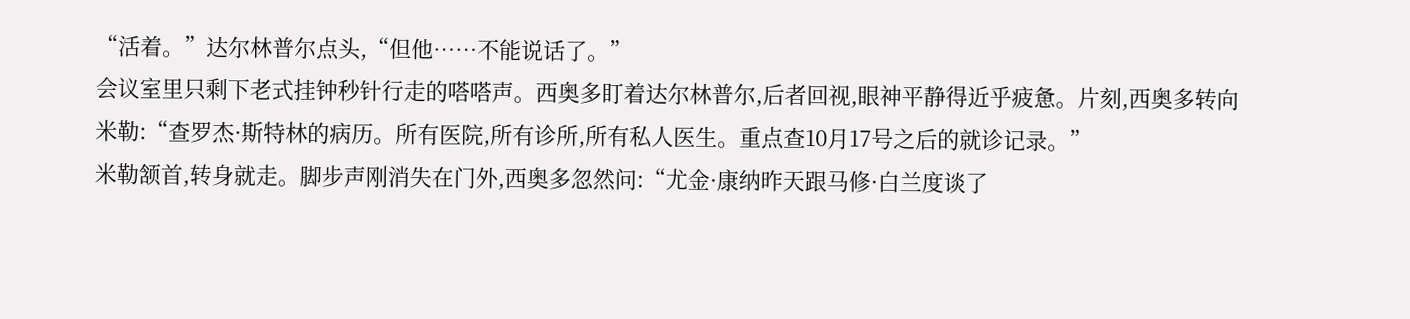“活着。”达尔林普尔点头,“但他……不能说话了。”
会议室里只剩下老式挂钟秒针行走的嗒嗒声。西奥多盯着达尔林普尔,后者回视,眼神平静得近乎疲惫。片刻,西奥多转向米勒:“查罗杰·斯特林的病历。所有医院,所有诊所,所有私人医生。重点查10月17号之后的就诊记录。”
米勒颔首,转身就走。脚步声刚消失在门外,西奥多忽然问:“尤金·康纳昨天跟马修·白兰度谈了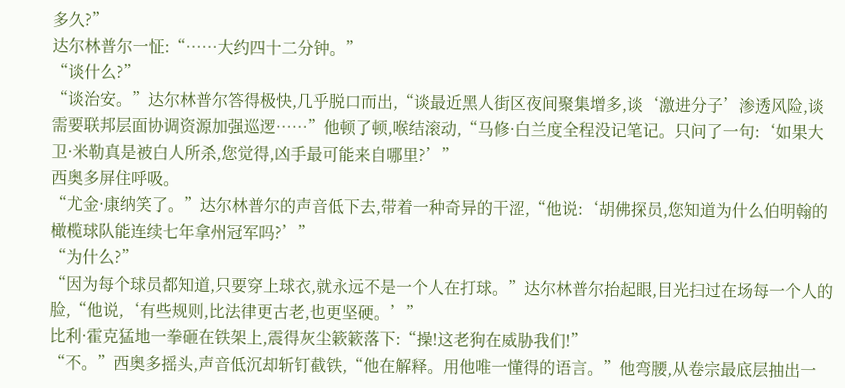多久?”
达尔林普尔一怔:“……大约四十二分钟。”
“谈什么?”
“谈治安。”达尔林普尔答得极快,几乎脱口而出,“谈最近黑人街区夜间聚集增多,谈‘激进分子’渗透风险,谈需要联邦层面协调资源加强巡逻……”他顿了顿,喉结滚动,“马修·白兰度全程没记笔记。只问了一句:‘如果大卫·米勒真是被白人所杀,您觉得,凶手最可能来自哪里?’”
西奥多屏住呼吸。
“尤金·康纳笑了。”达尔林普尔的声音低下去,带着一种奇异的干涩,“他说:‘胡佛探员,您知道为什么伯明翰的橄榄球队能连续七年拿州冠军吗?’”
“为什么?”
“因为每个球员都知道,只要穿上球衣,就永远不是一个人在打球。”达尔林普尔抬起眼,目光扫过在场每一个人的脸,“他说,‘有些规则,比法律更古老,也更坚硬。’”
比利·霍克猛地一拳砸在铁架上,震得灰尘簌簌落下:“操!这老狗在威胁我们!”
“不。”西奥多摇头,声音低沉却斩钉截铁,“他在解释。用他唯一懂得的语言。”他弯腰,从卷宗最底层抽出一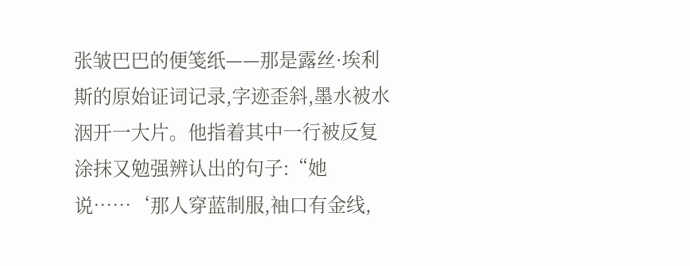张皱巴巴的便笺纸——那是露丝·埃利斯的原始证词记录,字迹歪斜,墨水被水洇开一大片。他指着其中一行被反复涂抹又勉强辨认出的句子:“她说……‘那人穿蓝制服,袖口有金线,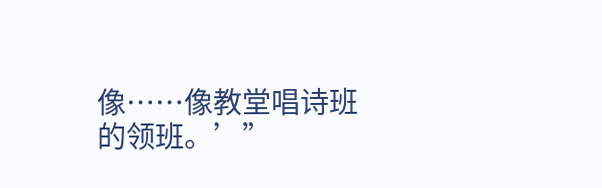像……像教堂唱诗班的领班。’”